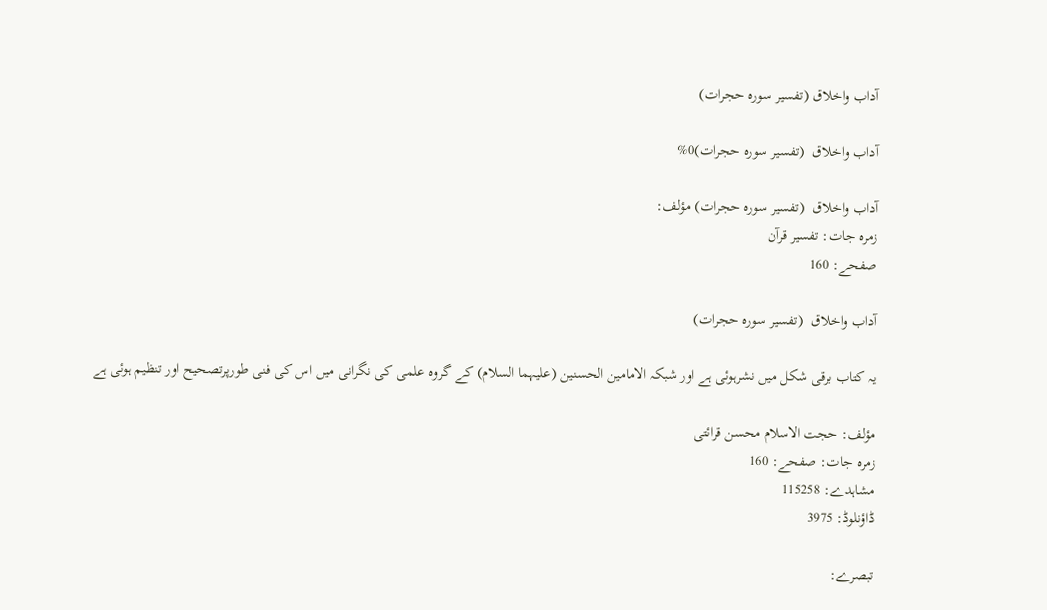آداب واخلاق (تفسیر سورہ حجرات)

آداب واخلاق  (تفسیر سورہ حجرات)0%

آداب واخلاق  (تفسیر سورہ حجرات) مؤلف:
زمرہ جات: تفسیر قرآن
صفحے: 160

آداب واخلاق  (تفسیر سورہ حجرات)

یہ کتاب برقی شکل میں نشرہوئی ہے اور شبکہ الامامین الحسنین (علیہما السلام) کے گروہ علمی کی نگرانی میں اس کی فنی طورپرتصحیح اور تنظیم ہوئی ہے

مؤلف: حجت الاسلام محسن قرائتی
زمرہ جات: صفحے: 160
مشاہدے: 115258
ڈاؤنلوڈ: 3975

تبصرے: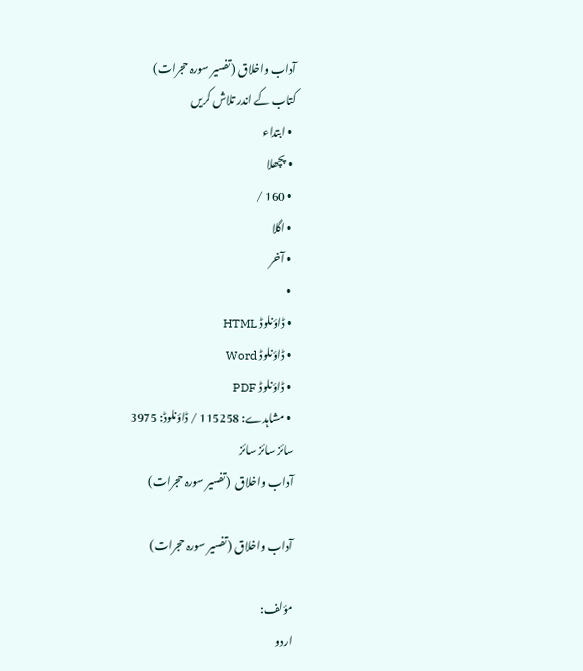آداب واخلاق (تفسیر سورہ حجرات)
کتاب کے اندر تلاش کریں
  • ابتداء
  • پچھلا
  • 160 /
  • اگلا
  • آخر
  •
  • ڈاؤنلوڈ HTML
  • ڈاؤنلوڈ Word
  • ڈاؤنلوڈ PDF
  • مشاہدے: 115258 / ڈاؤنلوڈ: 3975
سائز سائز سائز
آداب واخلاق  (تفسیر سورہ حجرات)

آداب واخلاق (تفسیر سورہ حجرات)

مؤلف:
اردو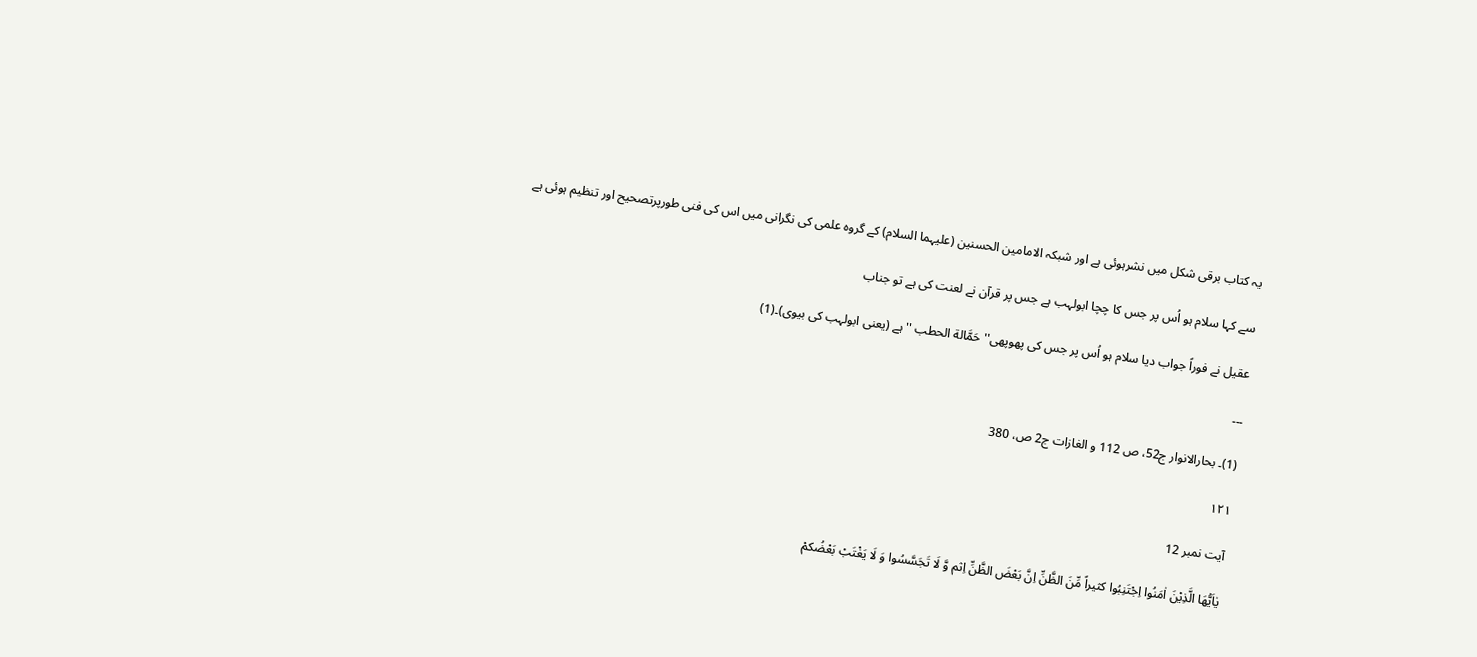یہ کتاب برقی شکل میں نشرہوئی ہے اور شبکہ الامامین الحسنین (علیہما السلام) کے گروہ علمی کی نگرانی میں اس کی فنی طورپرتصحیح اور تنظیم ہوئی ہے

سے کہا سلام ہو اُس پر جس کا چچا ابولہب ہے جس پر قرآن نے لعنت کی ہے تو جناب

عقیل نے فوراً جواب دیا سلام ہو اُس پر جس کی پھوپھی''حَمَّالة الحطب '' ہے (یعنی ابولہب کی بیوی)۔(1)

۔۔۔

(1)۔ بحارالانوار ج52، ص 112 و الغازات ج2 ص، 380

۱۲۱

آیت نمبر 12

یٰاَیُّهَا الَّذِیْنَ اٰمَنُوا اِجْتَنِبُوا کثیراً مِّنَ الظَّنِّ اِنَّ بَعْضَ الظَّنِّ اِثم وَّ لَا تَجَسَّسُوا وَ لَا یَغْتَبْ بَعْضُکمْ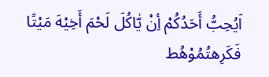اَیُحِبُّ أَحَدُکُمْ أِنْ یّٰاکُلَ لَحْمَ أَخِیْهَ مَیْتًا فَکَرِهتُمُوْهُط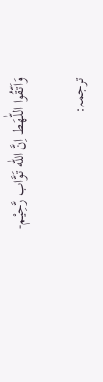وَاَتّقُوا اللّٰهَط اِنَّ اللّٰه تَوَّاب رَّحِیْم-

ترجمہ: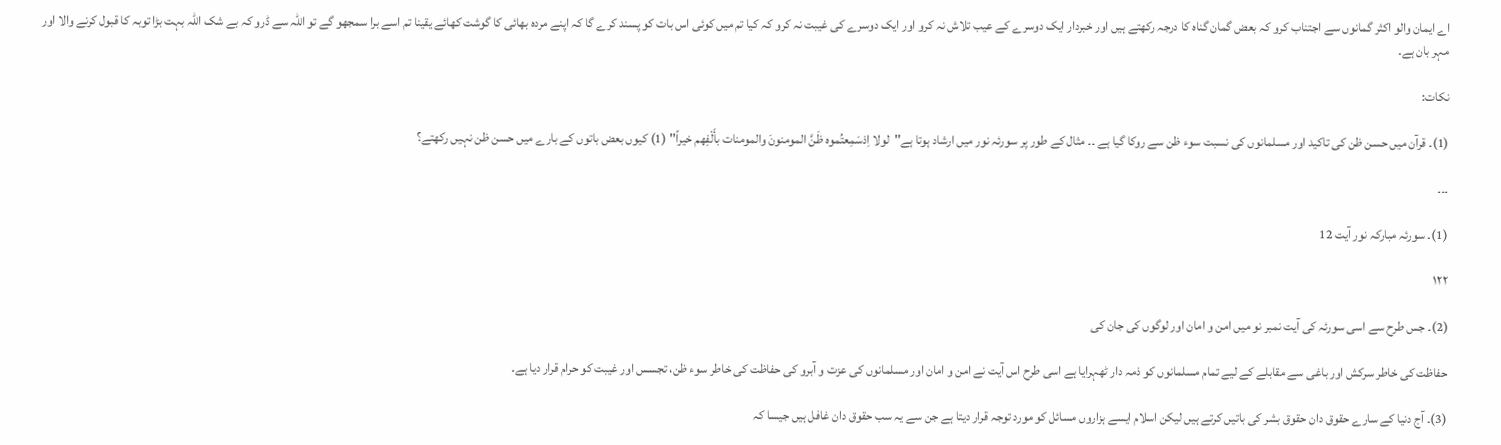اے ایمان والو اکثر گمانوں سے اجتناب کرو کہ بعض گمان گناہ کا درجہ رکھتے ہیں اور خبردار ایک دوسرے کے عیب تلاش نہ کرو اور ایک دوسرے کی غیبت نہ کرو کہ کیا تم میں کوئی اس بات کو پسند کرے گا کہ اپنے مردہ بھائی کا گوشت کھائے یقینا تم اسے برا سمجھو گے تو اللہ سے ڈرو کہ بے شک اللہ بہت بڑا توبہ کا قبول کرنے والا اور مہر بان ہے۔

نکات:

(1)۔ قرآن میں حسن ظن کی تاکید اور مسلمانوں کی نسبت سوء ظن سے روکا گیا ہے ۔۔ مثال کے طور پر سورئہ نور میں ارشاد ہوتا ہے''لولا اِذسَمِعتُموه ظَنَّ المومنونَ والمومنات بأَلْفِهم خیراً'' (1) کیوں بعض باتوں کے بارے میں حسن ظن نہیں رکھتے؟

۔۔۔

(1)۔ سورئہ مبارکہ نور آیت 12

۱۲۲

(2)۔ جس طرح سے اسی سورئہ کی آیت نمبر نو میں امن و امان اور لوگوں کی جان کی

حفاظت کی خاطر سرکش اور باغی سے مقابلے کے لیے تمام مسلمانوں کو ذمہ دار ٹھہرایا ہے اسی طرح اس آیت نے امن و امان اور مسلمانوں کی عزت و آبرو کی حفاظت کی خاطر سوء ظن، تجسس اور غیبت کو حرام قرار دیا ہے۔

(3)۔ آج دنیا کے سارے حقوق دان حقوق بشر کی باتیں کرتے ہیں لیکن اسلام ایسے ہزاروں مسائل کو مورد توجہ قرار دیتا ہے جن سے یہ سب حقوق دان غافل ہیں جیسا کہ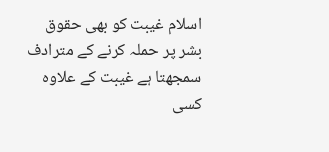اسلام غیبت کو بھی حقوق بشر پر حملہ کرنے کے مترادف سمجھتا ہے غیبت کے علاوہ کسی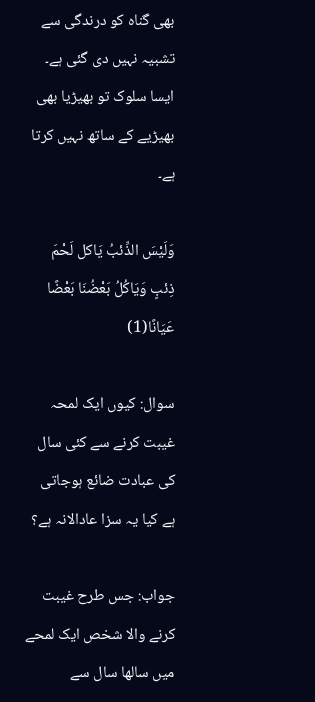بھی گناہ کو درندگی سے تشبیہ نہیں دی گئی ہے۔ ایسا سلوک تو بھیڑیا بھی بھیڑیے کے ساتھ نہیں کرتا ہے۔

وَلَیْسَ الذِّئبُ یَاکل لَحْمَ ذِئبٍ وَیَاکُلُ بَعْضُنَا بَعْضًا عَیَانًا(1)

سوال: کیوں ایک لمحہ غیبت کرنے سے کئی سال کی عبادت ضائع ہوجاتی ہے کیا یہ سزا عادالانہ ہے؟

جواب: جس طرح غیبت کرنے والا شخص ایک لمحے میں سالھا سال سے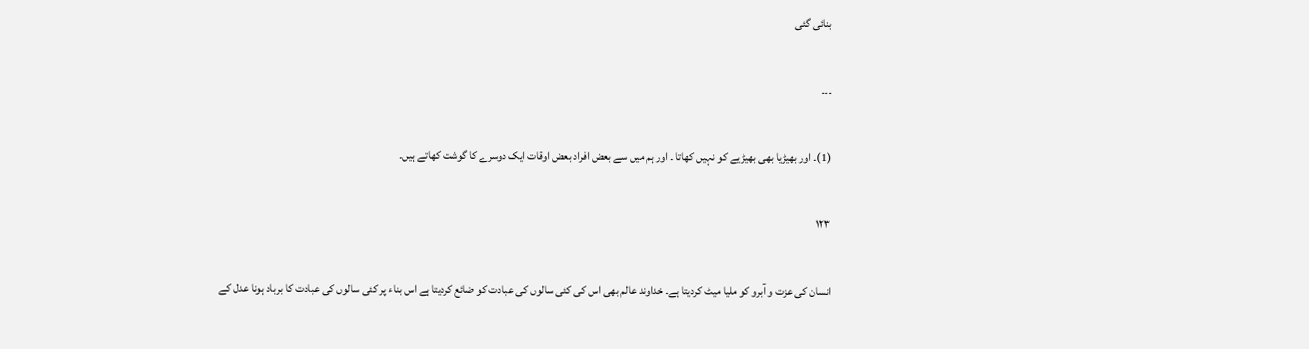بنائی گئی

۔۔۔

(1)۔ اور بھیڑیا بھی بھیڑیے کو نہیں کھاتا ۔ اور ہم میں سے بعض افراد بعض اوقات ایک دوسرے کا گوشت کھاتے ہیں۔

۱۲۳

انسان کی عزت و آبرو کو ملیا میٹ کردیتا ہے۔ خداوند عالم بھی اس کی کئی سالوں کی عبادت کو ضائع کردیتا ہے اس بناء پر کئی سالوں کی عبادت کا برباد ہونا عدل کے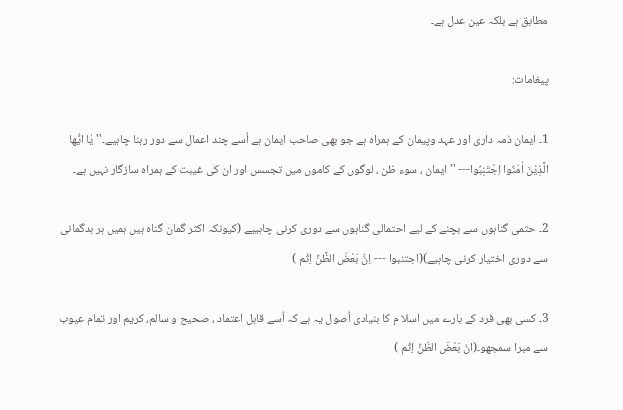مطابق ہے بلکہ عین عدل ہے۔

پیغامات:

1۔ ایمان ذمہ داری اور عہد وپیمان کے ہمراہ ہے جو بھی صاحب ایمان ہے اُسے چند اعمال سے دور رہنا چاہیے۔''یٰا ایُّها الَّذِیْنَ اٰمَنُوا اِجْتَنِبُوا--- '' ایمان ، سوء ظن ، لوگوں کے کاموں میں تجسس اور ان کی غیبت کے ہمراہ سازگار نہیں ہے۔

2۔ حتمی گناہوں سے بچنے کے لیے احتمالی گناہوں سے دوری کرنی چاہییے (کیونکہ اکثر گمان گناہ ہیں ہمیں ہر بدگمانی سے دوری اختیار کرنی چاہیے)(اجتنبوا --- اِنَّ بَعْضَ الظَّنِّ اِثْم )

3۔ کسی بھی فرد کے بارے میں اسلا م کا بنیادی اُصول یہ ہے کہ اُسے قابل اعتماد ، صحیح و سالم، کریم اور تمام عیوب سے مبرا سمجھو۔(انّ بَعْضَ الظَنِّ اِثْم )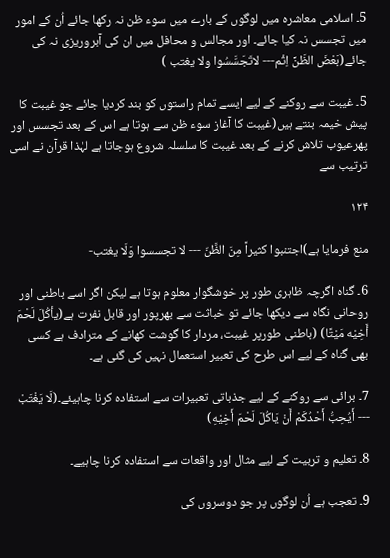5۔ اسلامی معاشرہ میں لوگوں کے بارے میں سوء ظن نہ رکھا جائے اُن کے امور میں تجسس نہ کیا جائے۔ اور مجالس و محافل میں ان کی آبروریزی نہ کی جائے(بَعْضَ الظَنِّ اِثْم--- لاتَجَسَّسُوا ولا یغتب )

5۔ غیبت سے روکنے کے لیے ایسے تمام راستوں کو بند کردیا جائے جو غیبت کا پیش خیمہ بنتے ہیں(غیبت کا آغاز سوء ظن سے ہوتا ہے اس کے بعد تجسس اور پھرعیوب تلاش کرنے کے بعد غیبت کا سلسلہ شروع ہوجاتا ہے لہٰذا قرآن نے اسی ترتیب سے

۱۲۴

منع فرمایا ہے)اجتنبوا کثیراً مِنَ الظَّنّ --- لا تجسسوا وَلَا یغتب-

6۔ گناہ اگرچہ ظاہری طور پر خوشگوار معلوم ہوتا ہے لیکن اگر اسے باطنی اور روحانی نگاہ سے دیکھا جائے تو خباثت سے بھرپور اور قابل نفرت ہے(یأکُلَ لَحْمَ أَخِیْه مَیْتًا) (باطنی طورپر غیبت، مردار کا گوشت کھانے کے مترادف ہے کسی بھی گناہ کے لیے اس طرح کی تعبیر استعمال نہیں کی گئی ہے۔

7۔ برائی سے روکنے کے لیے جذباتی تعبیرات سے استفادہ کرنا چاہیئے۔(لَا یَغْتَبْ --- أَیُحِبُّ أَحْدُکَمْ أَنْ یَاکُلَ لَحْمَ أَخِیْهِ)

8۔ تعلیم و تربیت کے لیے مثال اور واقعات سے استفادہ کرنا چاہیے۔

9۔ تعجب ہے اُن لوگوں پر جو دوسروں کی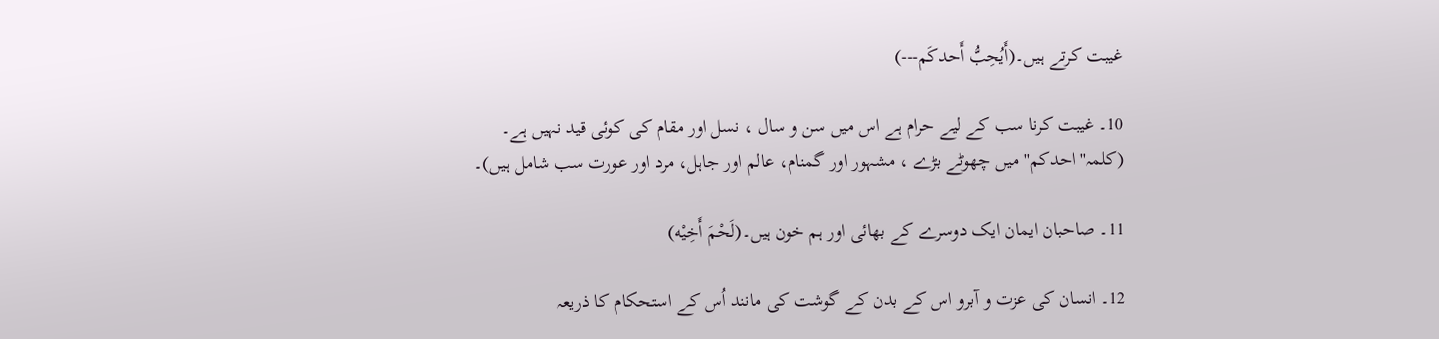غیبت کرتے ہیں۔(أَیُحِبُّ أَحدکَم---)

10۔ غیبت کرنا سب کے لیے حرام ہے اس میں سن و سال ، نسل اور مقام کی کوئی قید نہیں ہے۔ (کلمہ''احدکم'' میں چھوٹے بڑے ، مشہور اور گمنام، عالم اور جاہل، مرد اور عورت سب شامل ہیں)۔

11۔ صاحبان ایمان ایک دوسرے کے بھائی اور ہم خون ہیں۔(لَحْمَ أَخِیْه)

12۔ انسان کی عزت و آبرو اس کے بدن کے گوشت کی مانند اُس کے استحکام کا ذریعہ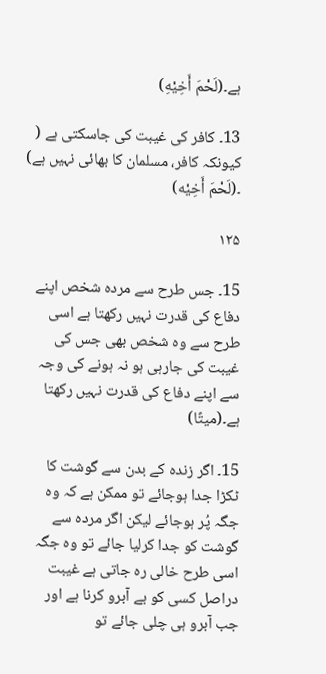ہے۔(لَحْمَ أَخِیْهِ)

13۔ کافر کی غیبت کی جاسکتی ہے ( کیونکہ کافر، مسلمان کا بھائی نہیں ہے) ۔(لَحْمَ أَخِیْه)

۱۲۵

15۔ جس طرح سے مردہ شخص اپنے دفاع کی قدرت نہیں رکھتا ہے اسی طرح سے وہ شخص بھی جس کی غیبت کی جارہی ہو نہ ہونے کی وجہ سے اپنے دفاع کی قدرت نہیں رکھتا ہے۔(میتًا)

15۔ اگر زندہ کے بدن سے گوشت کا ٹکڑا جدا ہوجائے تو ممکن ہے کہ وہ جگہ پُر ہوجائے لیکن اگر مردہ سے گوشت کو جدا کرلیا جائے تو وہ جگہ اسی طرح خالی رہ جاتی ہے غیبت دراصل کسی کو بے آبرو کرنا ہے اور جب آبرو ہی چلی جائے تو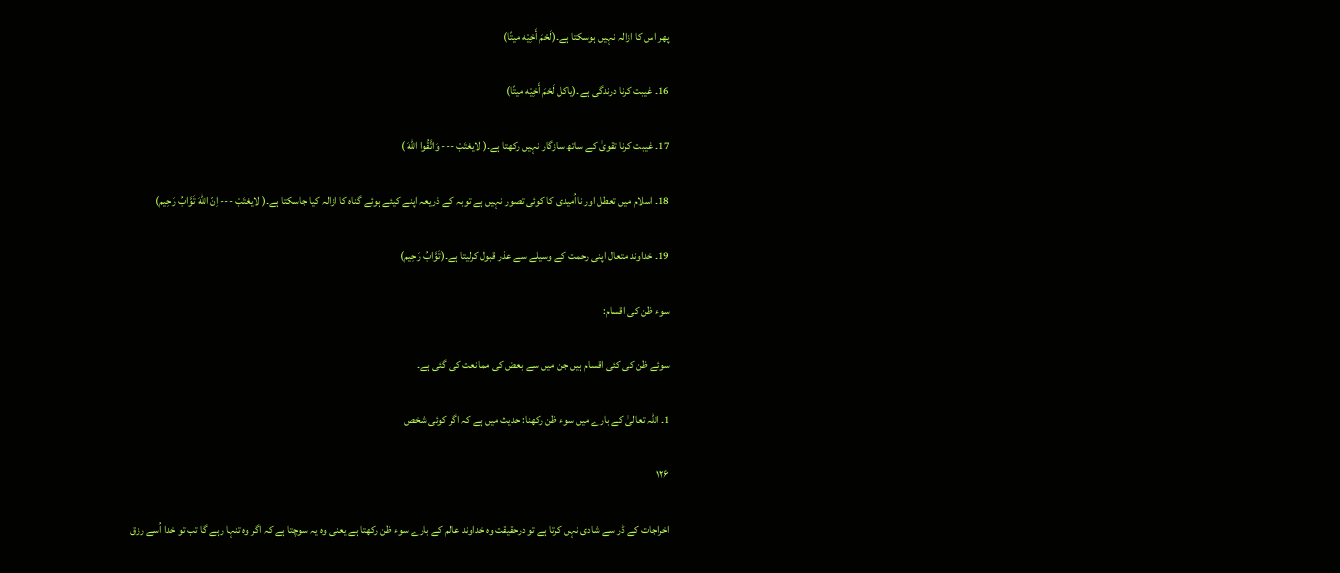پھر اس کا ازالہ نہیں ہوسکتا ہے۔(لَحْمَ أَخِیْه میتًا)

16۔ غیبت کرنا درندگی ہے۔(یاکل لَحْمَ أَخِیْه میتًا)

17۔ غیبت کرنا تقویٰ کے ساتھ سازگار نہیں رکھتا ہے۔( لایغتَبْ --- وَاتَّقُوا اللّٰهَ )

18۔ اسلام میں تعطل اور نااُمیدی کا کوئی تصور نہیں ہے توبہ کے ذریعہ اپنے کیئے ہوئے گناہ کا ازالہ کیا جاسکتا ہے۔( لایغتَبْ --- اِنّ اللّٰهَ تَوَّابُ رَحِیم)

19۔ خداوند متعال اپنی رحمت کے وسیلے سے عذر قبول کرلیتا ہے۔(تَوَّابُ رَحِیم)

سوء ظن کی اقسام:

سوئے ظن کی کئی اقسام ہیں جن میں سے بعض کی ممانعت کی گئی ہے۔

1۔ اللہ تعالیٰ کے بارے میں سوء ظن رکھنا: حدیث میں ہے کہ اگر کوئی شخص

۱۲۶

اخراجات کے ڈر سے شادی نہں کرتا ہے تو درحقیقت وہ خداوند عالم کے بارے سوء ظن رکھتا ہے یعنی وہ یہ سوچتا ہے کہ اگر وہ تنہا رہے گا تب تو خدا اُسے رزق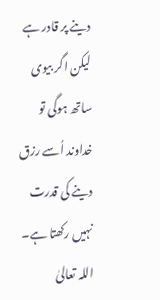دینے پر قادر ہے لیکن اگر بیوی ساتھ ہوگی تو خداوند اُسے رزق دینے کی قدرت نہیں رکھتا ہے۔ اللہ تعالیٰ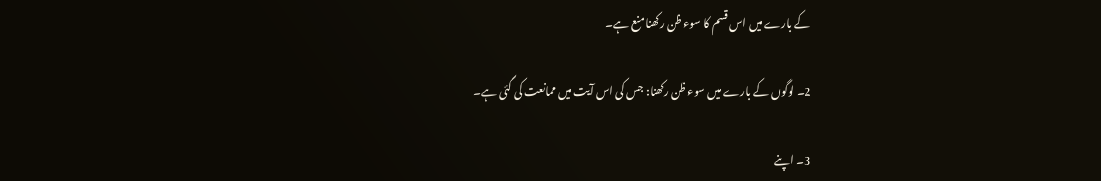کے بارے میں اس قسم کا سوء ظن رکھنا منع ہے۔

2۔ لوگوں کے بارے میں سوء ظن رکھنا: جس کی اس آیت میں ممانعت کی گئی ہے۔

3۔ اپنے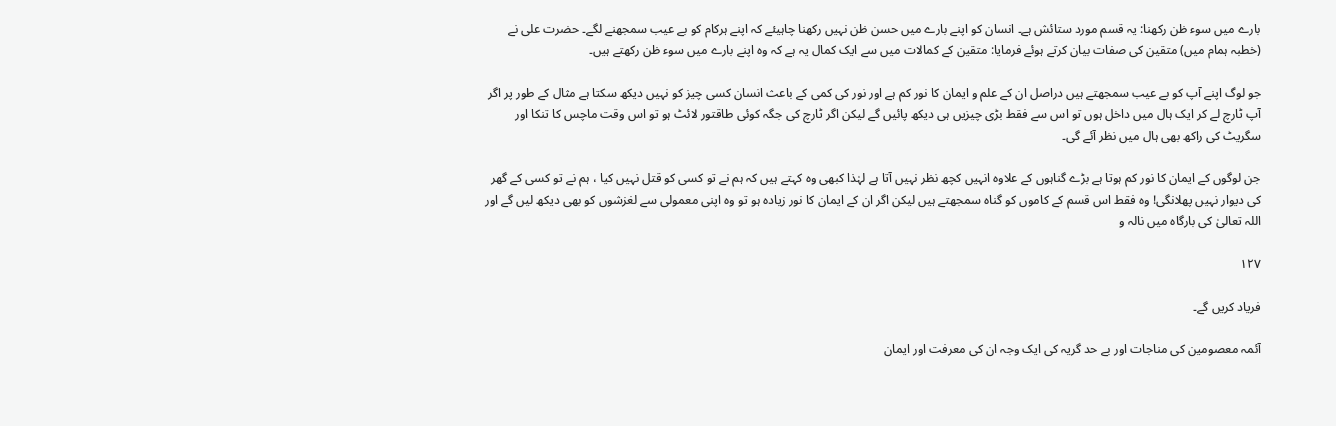بارے میں سوء ظن رکھنا: یہ قسم مورد ستائش ہے۔ انسان کو اپنے بارے میں حسن ظن نہیں رکھنا چاہیئے کہ اپنے ہرکام کو بے عیب سمجھنے لگے۔ حضرت علی نے (خطبہ ہمام میں) متقین کی صفات بیان کرتے ہوئے فرمایا: متقین کے کمالات میں سے ایک کمال یہ ہے کہ وہ اپنے بارے میں سوء ظن رکھتے ہیں۔

جو لوگ اپنے آپ کو بے عیب سمجھتے ہیں دراصل ان کے علم و ایمان کا نور کم ہے اور نور کی کمی کے باعث انسان کسی چیز کو نہیں دیکھ سکتا ہے مثال کے طور پر اگر آپ ٹارچ لے کر ایک ہال میں داخل ہوں تو اس سے فقط بڑی چیزیں ہی دیکھ پائیں گے لیکن اگر ٹارچ کی جگہ کوئی طاقتور لائٹ ہو تو اس وقت ماچس کا تنکا اور سگریٹ کی راکھ بھی ہال میں نظر آئے گی۔

جن لوگوں کے ایمان کا نور کم ہوتا ہے بڑے گناہوں کے علاوہ انہیں کچھ نظر نہیں آتا ہے لہٰذا کبھی وہ کہتے ہیں کہ ہم نے تو کسی کو قتل نہیں کیا ، ہم نے تو کسی کے گھر کی دیوار نہیں پھلانگی! وہ فقط اس قسم کے کاموں کو گناہ سمجھتے ہیں لیکن اگر ان کے ایمان کا نور زیادہ ہو تو وہ اپنی معمولی سے لغزشوں کو بھی دیکھ لیں گے اور اللہ تعالیٰ کی بارگاہ میں نالہ و

۱۲۷

فریاد کریں گے۔

آئمہ معصومین کی مناجات اور بے حد گریہ کی ایک وجہ ان کی معرفت اور ایمان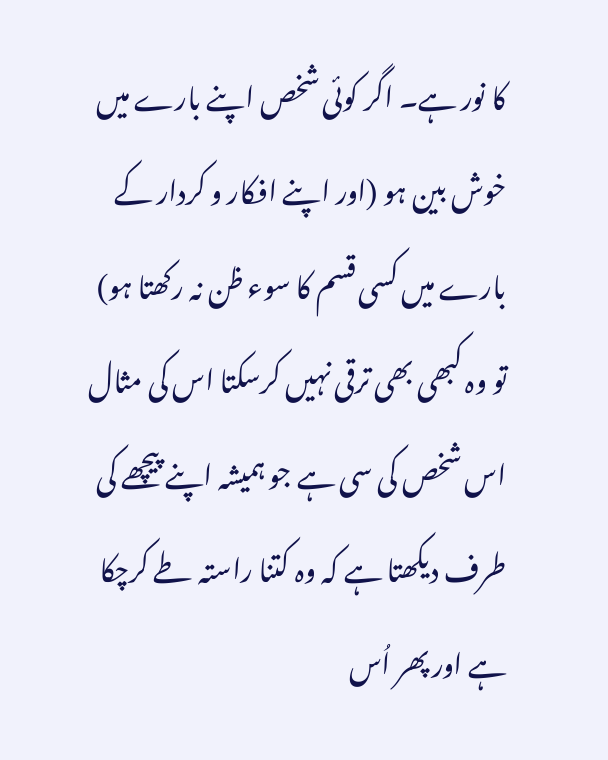کا نور ہے۔ اگر کوئی شخص اپنے بارے میں خوش بین ہو (اور اپنے افکار و کردار کے بارے میں کسی قسم کا سوء ظن نہ رکھتا ہو) تو وہ کبھی بھی ترقی نہیں کرسکتا اس کی مثال اس شخص کی سی ہے جو ہمیشہ اپنے پیچھے کی طرف دیکھتا ہے کہ وہ کتنا راستہ طے کرچکا ہے اور پھر اُس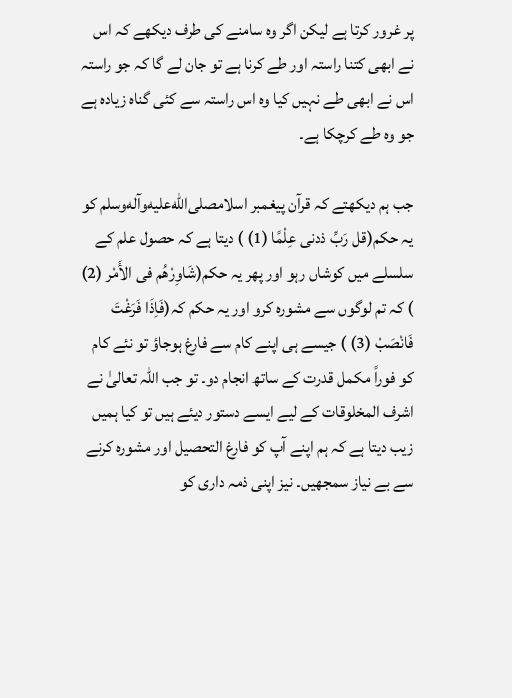پر غرور کرتا ہے لیکن اگر وہ سامنے کی طرف دیکھے کہ اس نے ابھی کتنا راستہ اور طے کرنا ہے تو جان لے گا کہ جو راستہ اس نے ابھی طے نہیں کیا وہ اس راستہ سے کئی گناہ زیادہ ہے جو وہ طے کرچکا ہے۔

جب ہم دیکھتے کہ قرآن پیغمبر اسلامصلى‌الله‌عليه‌وآله‌وسلم کو یہ حکم(قل رَبِّ ذدنی عِلْمًا (1) ) دیتا ہے کہ حصول علم کے سلسلے میں کوشاں رہو اور پھر یہ حکم(شَاوِرْهُم فی الأَمْر (2) ) کہ تم لوگوں سے مشورہ کرو اور یہ حکم کہ(فَاِذَا فَرَغْتَ فَانْصَبْ (3) ) جیسے ہی اپنے کام سے فارغ ہوجاؤ تو نئے کام کو فوراً مکمل قدرت کے ساتھ انجام دو۔ تو جب اللہ تعالیٰ نے اشرف المخلوقات کے لیے ایسے دستور دیئے ہیں تو کیا ہمیں زیب دیتا ہے کہ ہم اپنے آپ کو فارغ التحصیل اور مشورہ کرنے سے بے نیاز سمجھیں۔ نیز اپنی ذمہ داری کو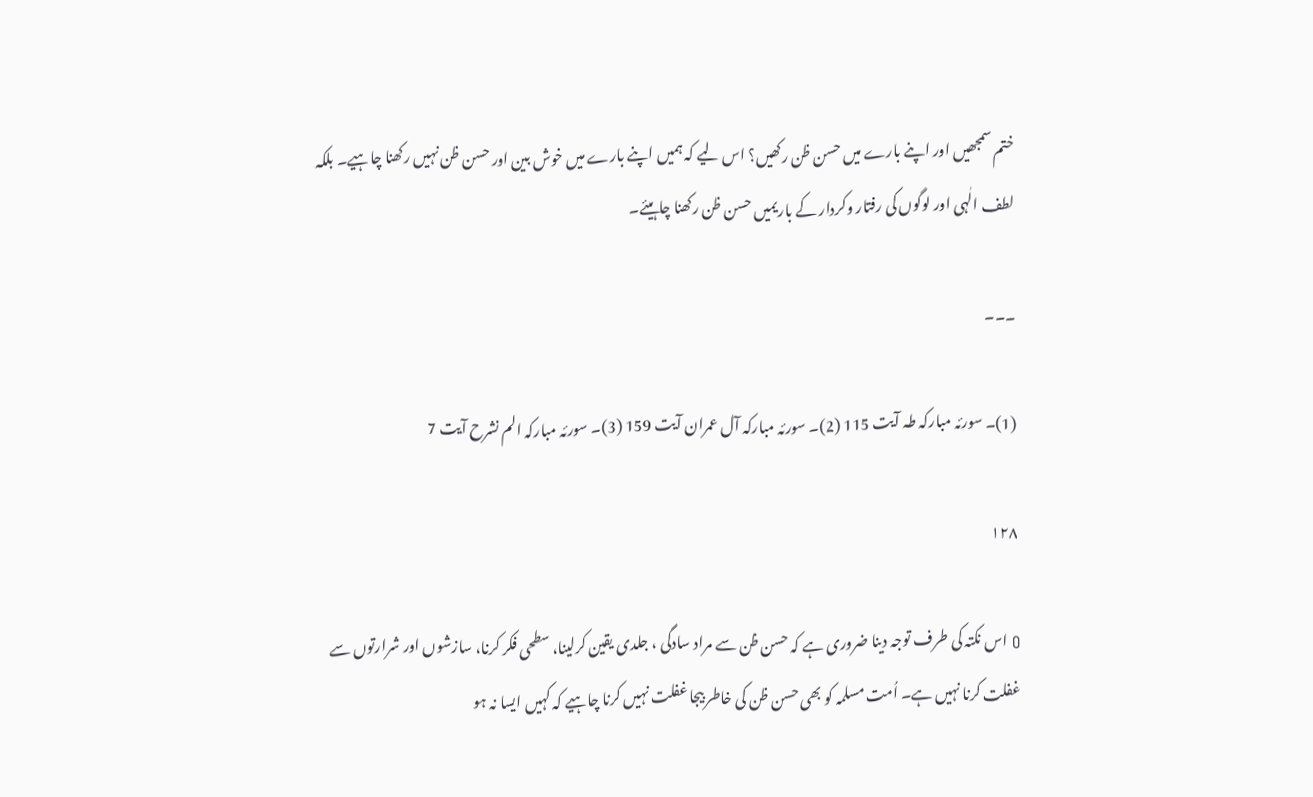ختم سمجھیں اور اپنے بارے میں حسن ظن رکھیں؟ اس لیے کہ ہمیں اپنے بارے میں خوش بین اور حسن ظن نہیں رکھنا چاہیے۔ بلکہ لطف الٰہی اور لوگوں کی رفتار وکردار کے باریمیں حسن ظن رکھنا چاہیئے۔

۔۔۔

(1)۔ سورئہ مبارکہ طہ آیت 115 (2)۔ سورئہ مبارکہ آل عمران آیت 159 (3)۔ سورئہ مبارکہ الم نشرح آیت 7

۱۲۸

O اس نکتہ کی طرف توجہ دینا ضروری ہے کہ حسن ظن سے مراد سادگی ، جلدی یقین کرلینا، سطحی فکر کرنا، سازشوں اور شرارتوں سے غفلت کرنا نہیں ہے۔ اُمت مسلمہ کو بھی حسن ظن کی خاطر بیجا غفلت نہیں کرنا چاہیے کہ کہیں ایسا نہ ہو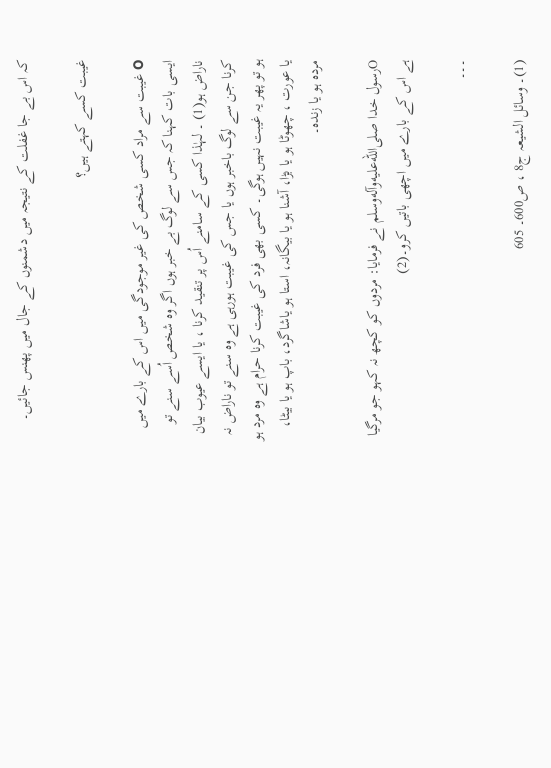کہ اس بے جا غفلت کے نتیجہ میں دشمنوں کے جال میں پھنس جائیں۔

غیبت کسے کہتے ہیں؟

O غیبت سے مراد کسی شخص کی غیر موجودگی میں اس کے بارے میں ایسی بات کہنا کہ جس سے لوگ بے خبر ہوں اگر وہ شخص اُسے سنے تو ناراض ہو(1) ۔ لہٰذا کسی کے سامنے اُس پر تنقید کرنا ، یا ایسے عیوب بیان کرنا جن سے لوگ باخبر ہوں یا جس کی غیبت ہورہی ہے وہ سنے تو ناراض نہ ہو تو پھر یہ غیبت نہیں ہوگی۔ کسی بھی فرد کی غیبت کرنا حرام ہے وہ مرد ہو یا عورت ، چھوٹا ہو یا بڑا، آشنا ہو یا بیگانہ، استا ہو یاشاگرد، باپ ہو یا بیٹا، مردہ ہو یا زندہ۔

Oرسول خدا صلى‌الله‌عليه‌وآله‌وسلم نے فرمایا: مردوں کو کچھ نہ کہو جو مرگیا ہے اس کے بارے میں اچھی باتیں کرو۔(2)

۔۔۔

(1)۔ وسائل الشیعہ ج8 ، ص600۔ 605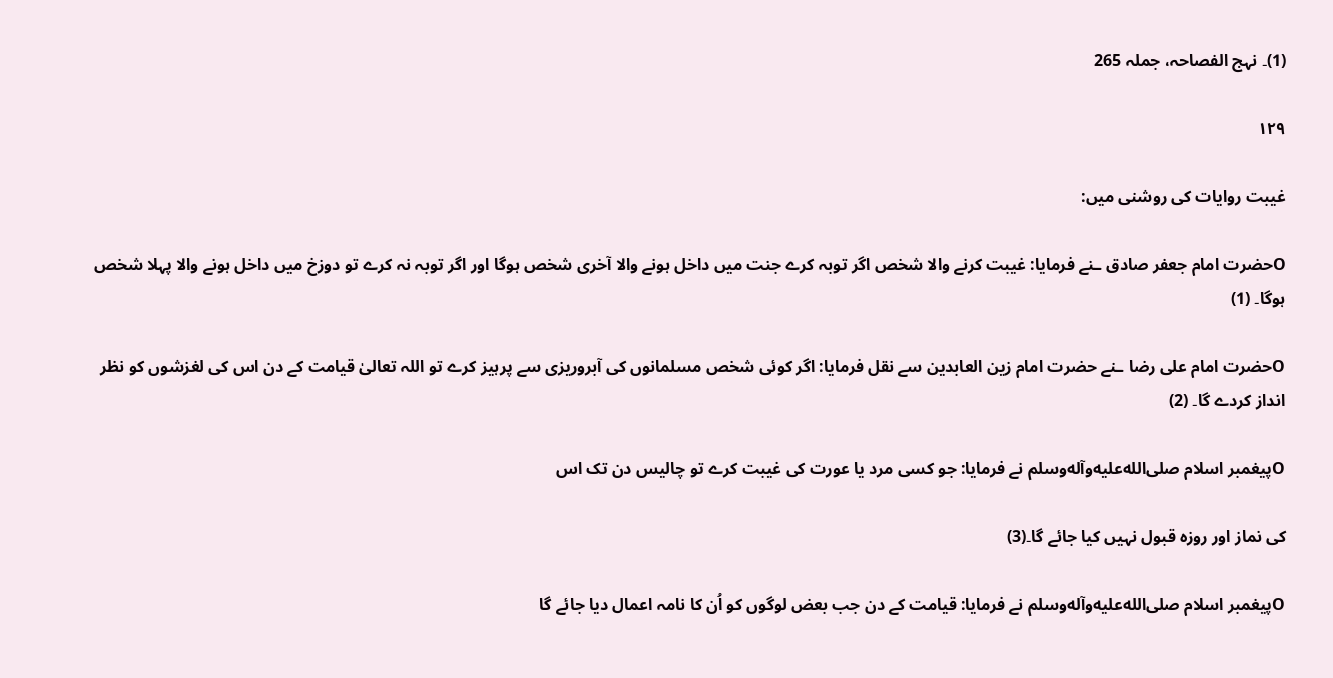(1)۔ نہج الفصاحہ، جملہ 265

۱۲۹

غیبت روایات کی روشنی میں:

Oحضرت امام جعفر صادق ـنے فرمایا: غیبت کرنے والا شخص اگر توبہ کرے جنت میں داخل ہونے والا آخری شخص ہوگا اور اگر توبہ نہ کرے تو دوزخ میں داخل ہونے والا پہلا شخص ہوگا۔ (1)

Oحضرت امام علی رضا ـنے حضرت امام زین العابدین سے نقل فرمایا: اگر کوئی شخص مسلمانوں کی آبروریزی سے پرہیز کرے تو اللہ تعالیٰ قیامت کے دن اس کی لغزشوں کو نظر انداز کردے گا۔ (2)

Oپیغمبر اسلام صلى‌الله‌عليه‌وآله‌وسلم نے فرمایا: جو کسی مرد یا عورت کی غیبت کرے تو چالیس دن تک اس

کی نماز اور روزہ قبول نہیں کیا جائے گا۔(3)

Oپیغمبر اسلام صلى‌الله‌عليه‌وآله‌وسلم نے فرمایا: قیامت کے دن جب بعض لوگوں کو اُن کا نامہ اعمال دیا جائے گا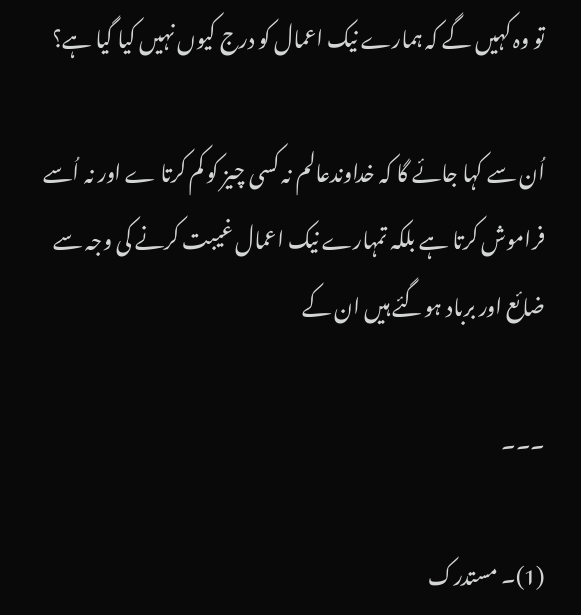تو وہ کہیں گے کہ ہمارے نیک اعمال کو درج کیوں نہیں کیا گیا ہے؟

اُن سے کہا جائے گا کہ خداوندعالم نہ کسی چیز کو کم کرتا ے اور نہ اُسے فراموش کرتا ہے بلکہ تمہارے نیک اعمال غیبت کرنے کی وجہ سے ضائع اور برباد ہوگئے ہیں ان کے

۔۔۔

(1)۔ مستدرک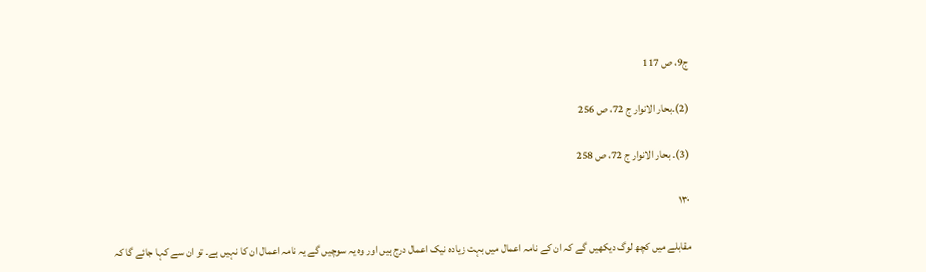ج9، ص 117

(2)۔بحار الانوار ج 72، ص 256

(3)۔ بحار الانوار ج 72، ص 258

۱۳۰

مقابلے میں کچھ لوگ دیکھیں گے کہ ان کے نامہ اعمال میں بہت زیادہ نیک اعمال درج ہیں اور وہ یہ سوچیں گے یہ نامہ اعمال ان کا نہیں ہے۔ تو ان سے کہا جائے گا کہ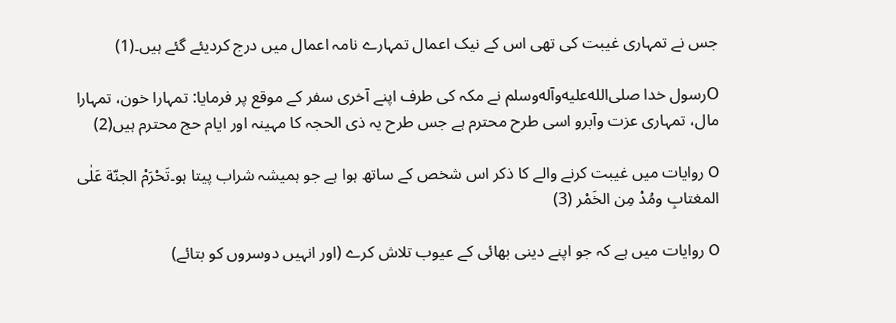جس نے تمہاری غیبت کی تھی اس کے نیک اعمال تمہارے نامہ اعمال میں درج کردیئے گئے ہیں۔(1)

Oرسول خدا صلى‌الله‌عليه‌وآله‌وسلم نے مکہ کی طرف اپنے آخری سفر کے موقع پر فرمایا: تمہارا خون، تمہارا مال، تمہاری عزت وآبرو اسی طرح محترم ہے جس طرح یہ ذی الحجہ کا مہینہ اور ایام حج محترم ہیں(2)

O روایات میں غیبت کرنے والے کا ذکر اس شخص کے ساتھ ہوا ہے جو ہمیشہ شراب پیتا ہو۔تَحْرَمْ الجنّة عَلٰی المغتابِ ومُدْ مِن الخَمْر (3)

O روایات میں ہے کہ جو اپنے دینی بھائی کے عیوب تلاش کرے (اور انہیں دوسروں کو بتائے)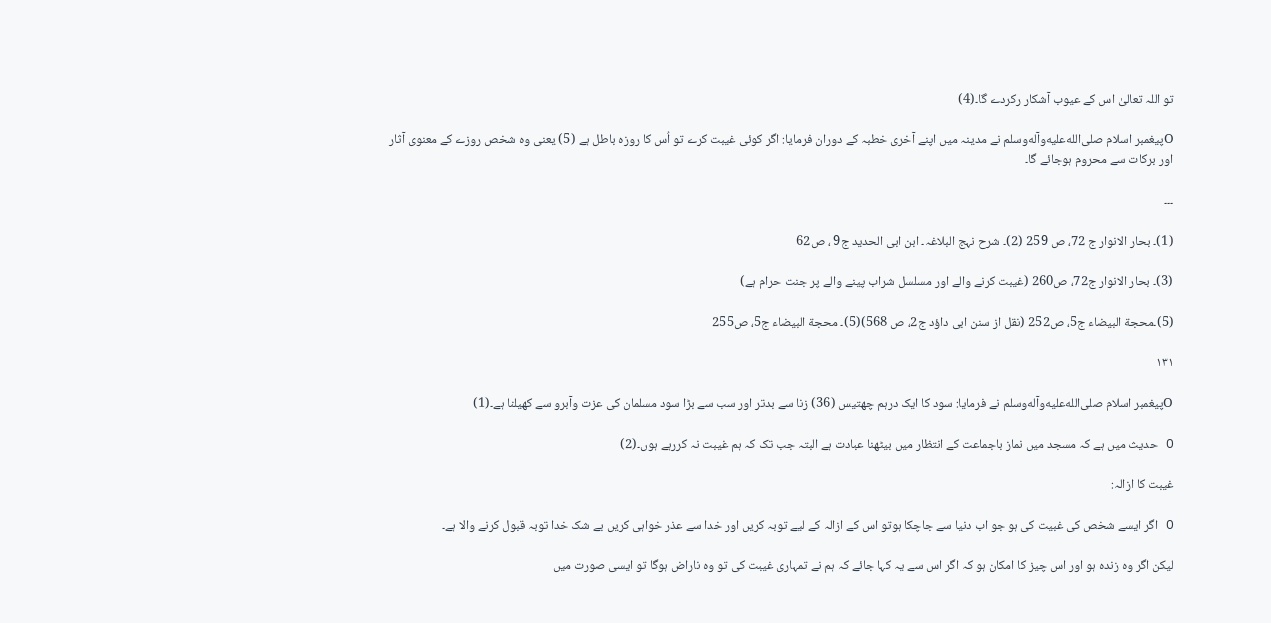تو اللہ تعالیٰ اس کے عیوب آشکار رکردے گا۔(4)

Oپیغمبر اسلام صلى‌الله‌عليه‌وآله‌وسلم نے مدینہ میں اپنے آخری خطبہ کے دوران فرمایا: اگر کوئی غیبت کرے تو اُس کا روزہ باطل ہے (5) یعنی وہ شخص روزے کے معنوی آثار اور برکات سے محروم ہوجائے گا۔

۔۔۔

(1)۔ بحار الانوار ج 72، ص 259 (2)۔ شرح نہج البلاغہ۔ ابن ابی الحدید ج9 ، ص62

(3)۔ بحار الانوار ج72، ص260 (غیبت کرنے والے اور مسلسل شراب پینے والے پر جنت حرام ہے)

(5)۔محجة البیضاء ج5، ص252 (نقل از سنن ابی داؤد ج2، ص 568)(5)۔ محجة البیضاء ج5، ص255

۱۳۱

Oپیغمبر اسلام صلى‌الله‌عليه‌وآله‌وسلم نے فرمایا: سود کا ایک درہم چھتیس (36) زنا سے بدتر اور سب سے بڑا سود مسلمان کی عزت وآبرو سے کھیلنا ہے۔(1)

O حدیث میں ہے کہ مسجد میں نماز باجماعت کے انتظار میں بیٹھنا عبادت ہے البتہ جب تک کہ ہم غیبت نہ کررہے ہوں۔(2)

غیبت کا ازالہ:

O اگر ایسے شخص کی غبیت کی ہو جو اب دنیا سے جاچکا ہوتو اس کے ازالہ کے لیے توبہ کریں اور خدا سے عذر خواہی کریں بے شک خدا توبہ قبول کرنے والا ہے۔

لیکن اگر وہ زندہ ہو اور اس چیز کا امکان ہو کہ اگر اس سے یہ کہا جائے کہ ہم نے تمہاری غیبت کی تو وہ ناراض ہوگا تو ایسی صورت میں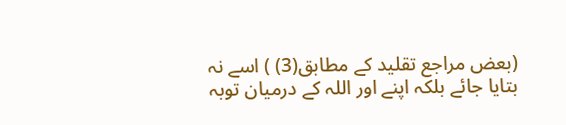(بعض مراجع تقلید کے مطابق(3) ) اسے نہ بتایا جائے بلکہ اپنے اور اللہ کے درمیان توبہ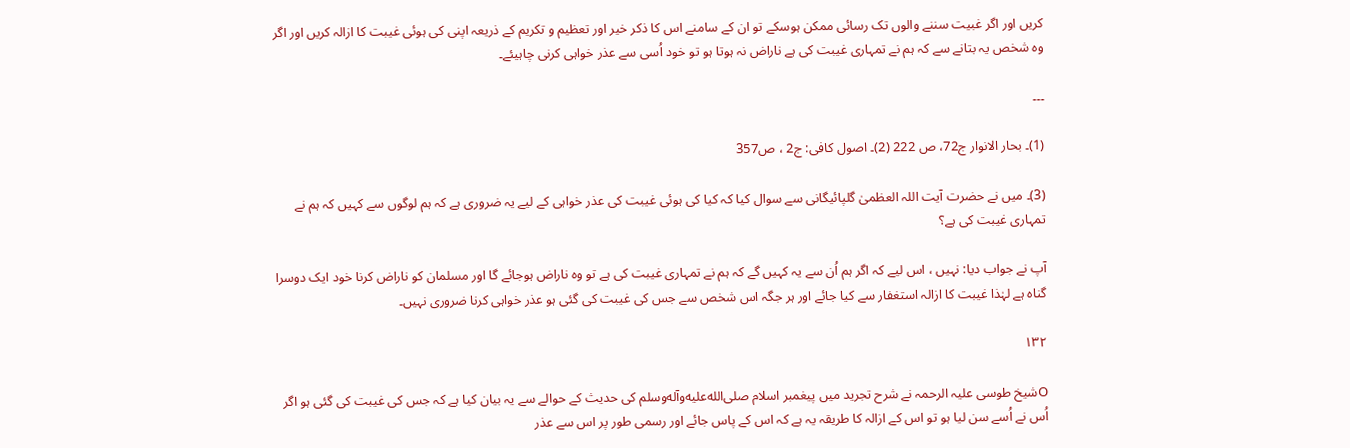کریں اور اگر غبیت سننے والوں تک رسائی ممکن ہوسکے تو ان کے سامنے اس کا ذکر خیر اور تعظیم و تکریم کے ذریعہ اپنی کی ہوئی غیبت کا ازالہ کریں اور اگر وہ شخص یہ بتانے سے کہ ہم نے تمہاری غیبت کی ہے ناراض نہ ہوتا ہو تو خود اُسی سے عذر خواہی کرنی چاہیئے۔

۔۔۔

(1)۔ بحار الانوار ج72، ص 222 (2)۔ اصول کافی: ج2 ، ص357

(3)۔ میں نے حضرت آیت اللہ العظمیٰ گلپائیگانی سے سوال کیا کہ کیا کی ہوئی غیبت کی عذر خواہی کے لیے یہ ضروری ہے کہ ہم لوگوں سے کہیں کہ ہم نے تمہاری غیبت کی ہے؟

آپ نے جواب دیا: نہیں ، اس لیے کہ اگر ہم اُن سے یہ کہیں گے کہ ہم نے تمہاری غیبت کی ہے تو وہ ناراض ہوجائے گا اور مسلمان کو ناراض کرنا خود ایک دوسرا گناہ ہے لہٰذا غیبت کا ازالہ استغفار سے کیا جائے اور ہر جگہ اس شخص سے جس کی غیبت کی گئی ہو عذر خواہی کرنا ضروری نہیں۔

۱۳۲

Oشیخ طوسی علیہ الرحمہ نے شرح تجرید میں پیغمبر اسلام صلى‌الله‌عليه‌وآله‌وسلم کی حدیث کے حوالے سے یہ بیان کیا ہے کہ جس کی غیبت کی گئی ہو اگر اُس نے اُسے سن لیا ہو تو اس کے ازالہ کا طریقہ یہ ہے کہ اس کے پاس جائے اور رسمی طور پر اس سے عذر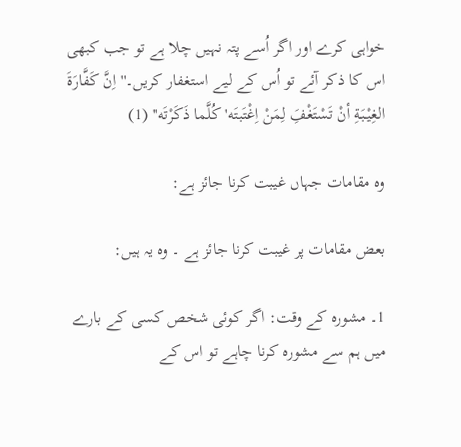خواہی کرے اور اگر اُسے پتہ نہیں چلا ہے تو جب کبھی اس کا ذکر آئے تو اُس کے لیے استغفار کریں۔''اِنَّ کَفَّارَةَ الغِیْبَةِ أنْ تَسْتَغْفَِ لِمَنْ اِغْتَبتَه' کُلَّما ذَکَرْتَه'' (1)

وہ مقامات جہاں غیبت کرنا جائز ہے:

بعض مقامات پر غیبت کرنا جائز ہے ۔ وہ یہ ہیں:

1۔ مشورہ کے وقت: اگر کوئی شخص کسی کے بارے میں ہم سے مشورہ کرنا چاہے تو اس کے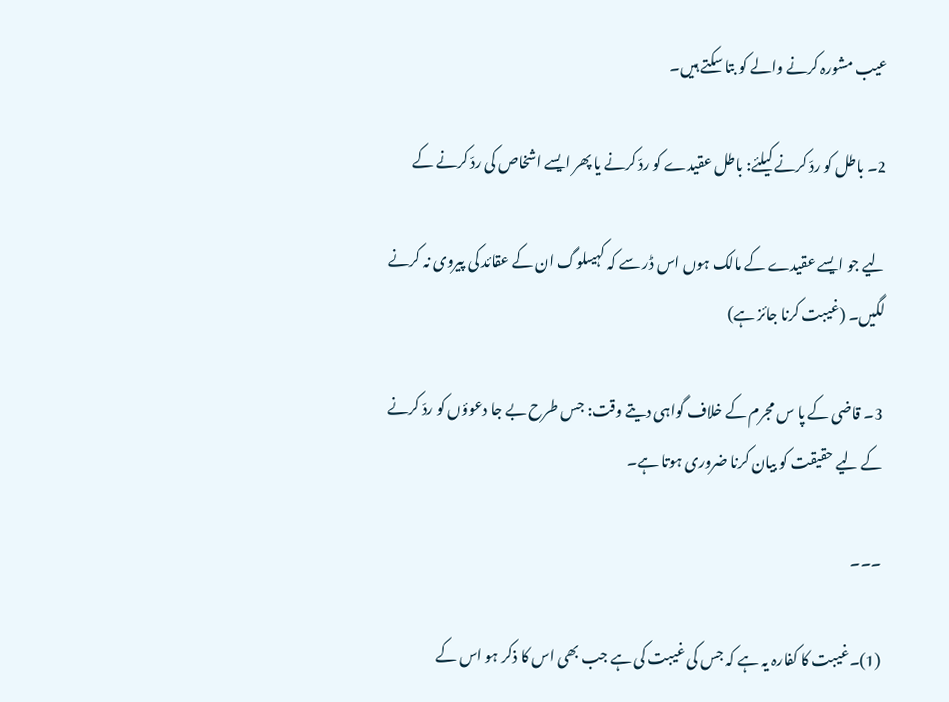عیب مشورہ کرنے والے کو بتا سکتے ہیں۔

2۔ باطل کو ردّ کرنے کیلئے: باطل عقیدے کو ردّ کرنے یا پھر ایسے اشخاص کی ردّ کرنے کے

لیے جو ایسے عقیدے کے مالک ہوں اس ڈر سے کہ کہیںلوگ ان کے عقائد کی پیروی نہ کرنے لگیں۔ (غیبت کرنا جائز ہے)

3۔ قاضی کے پا س مجرم کے خلاف گواہی دیتے وقت: جس طرح بے جا دعوؤں کو ردّ کرنے کے لیے حقیقت کو بیان کرنا ضروری ہوتا ہے۔

۔۔۔

(1)۔غیبت کا کفارہ یہ ہے کہ جس کی غیبت کی ہے جب بھی اس کا ذکر ہو اس کے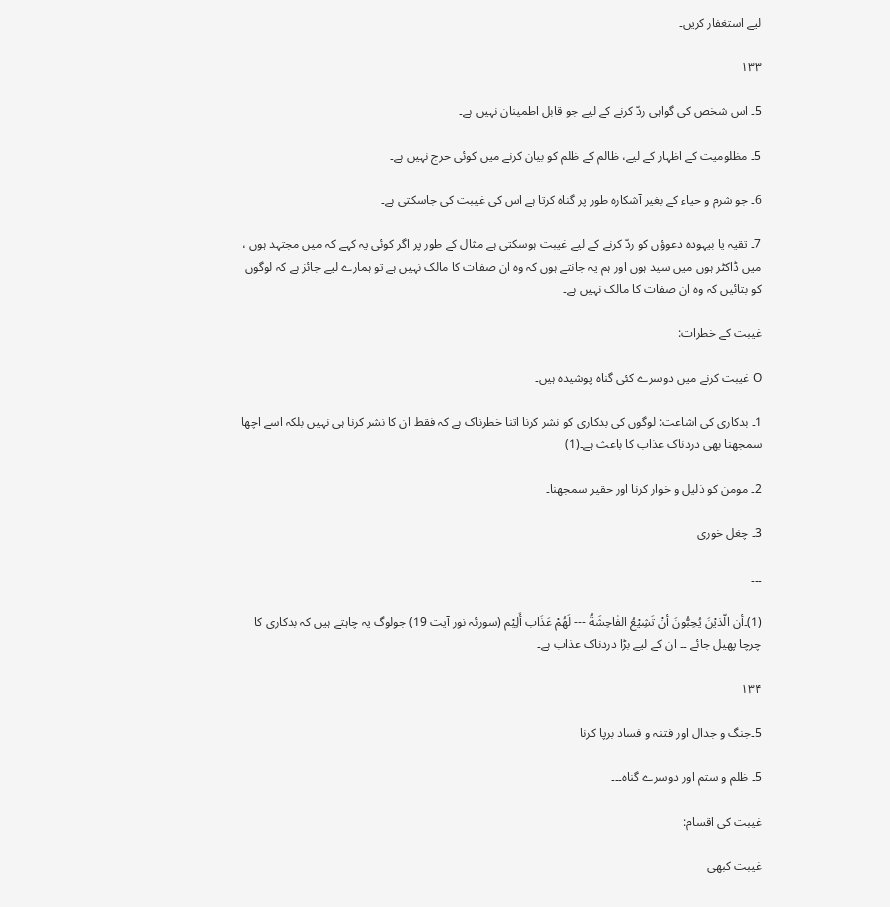لیے استغفار کریں۔

۱۳۳

5۔ اس شخص کی گواہی ردّ کرنے کے لیے جو قابل اطمینان نہیں ہے۔

5۔ مظلومیت کے اظہار کے لیے، ظالم کے ظلم کو بیان کرنے میں کوئی حرج نہیں ہے۔

6۔ جو شرم و حیاء کے بغیر آشکارہ طور پر گناہ کرتا ہے اس کی غیبت کی جاسکتی ہے۔

7۔ تقیہ یا بیہودہ دعوؤں کو ردّ کرنے کے لیے غیبت ہوسکتی ہے مثال کے طور پر اگر کوئی یہ کہے کہ میں مجتہد ہوں ، میں ڈاکٹر ہوں میں سید ہوں اور ہم یہ جانتے ہوں کہ وہ ان صفات کا مالک نہیں ہے تو ہمارے لیے جائز ہے کہ لوگوں کو بتائیں کہ وہ ان صفات کا مالک نہیں ہے۔

غیبت کے خطرات:

O غیبت کرنے میں دوسرے کئی گناہ پوشیدہ ہیں۔

1۔ بدکاری کی اشاعت: لوگوں کی بدکاری کو نشر کرنا اتنا خطرناک ہے کہ فقط ان کا نشر کرنا ہی نہیں بلکہ اسے اچھا سمجھنا بھی دردناک عذاب کا باعث ہے۔(1)

2۔ مومن کو ذلیل و خوار کرنا اور حقیر سمجھنا۔

3۔ چغل خوری

۔۔۔

(1)۔أن الّذیْنَ یُحِبُّونَ أنْ تَشِیْعُ الفٰاحِشَةُ --- لَهُمْ عَذَاب أَلِیْم (سورئہ نور آیت 19) جولوگ یہ چاہتے ہیں کہ بدکاری کا چرچا پھیل جائے ۔۔ ان کے لیے بڑا دردناک عذاب ہے۔

۱۳۴

5۔جنگ و جدال اور فتنہ و فساد برپا کرنا

5۔ ظلم و ستم اور دوسرے گناہ۔۔۔

غیبت کی اقسام:

غیبت کبھی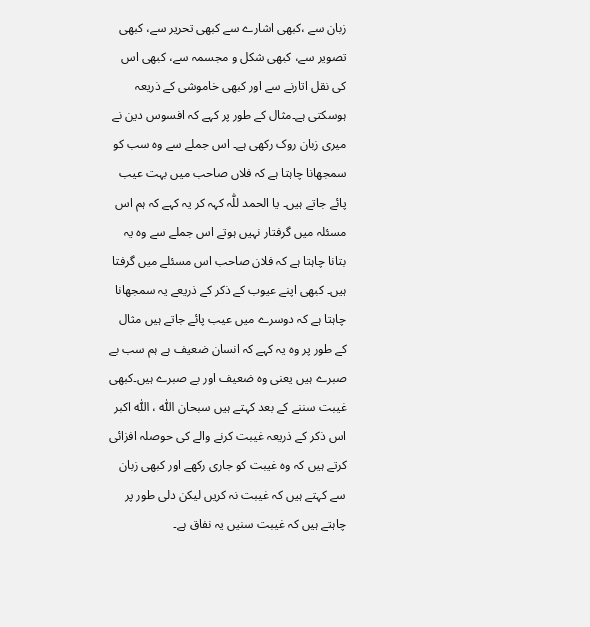زبان سے ،کبھی اشارے سے کبھی تحریر سے، کبھی تصویر سے، کبھی شکل و مجسمہ سے، کبھی اس کی نقل اتارنے سے اور کبھی خاموشی کے ذریعہ ہوسکتی ہے۔مثال کے طور پر کہے کہ افسوس دین نے میری زبان روک رکھی ہے۔ اس جملے سے وہ سب کو سمجھانا چاہتا ہے کہ فلاں صاحب میں بہت عیب پائے جاتے ہیں۔ یا الحمد للّٰہ کہہ کر یہ کہے کہ ہم اس مسئلہ میں گرفتار نہیں ہوتے اس جملے سے وہ یہ بتانا چاہتا ہے کہ فلان صاحب اس مسئلے میں گرفتا ہیں۔ کبھی اپنے عیوب کے ذکر کے ذریعے یہ سمجھانا چاہتا ہے کہ دوسرے میں عیب پائے جاتے ہیں مثال کے طور پر وہ یہ کہے کہ انسان ضعیف ہے ہم سب بے صبرے ہیں یعنی وہ ضعیف اور بے صبرے ہیں۔کبھی غیبت سننے کے بعد کہتے ہیں سبحان اللّٰہ ، اللّٰہ اکبر اس ذکر کے ذریعہ غیبت کرنے والے کی حوصلہ افزائی کرتے ہیں کہ وہ غیبت کو جاری رکھے اور کبھی زبان سے کہتے ہیں کہ غیبت نہ کریں لیکن دلی طور پر چاہتے ہیں کہ غیبت سنیں یہ نفاق ہے۔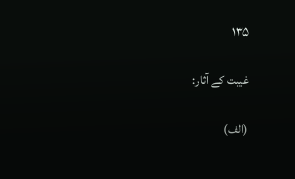۱۳۵

غیبت کے آثار:

(الف)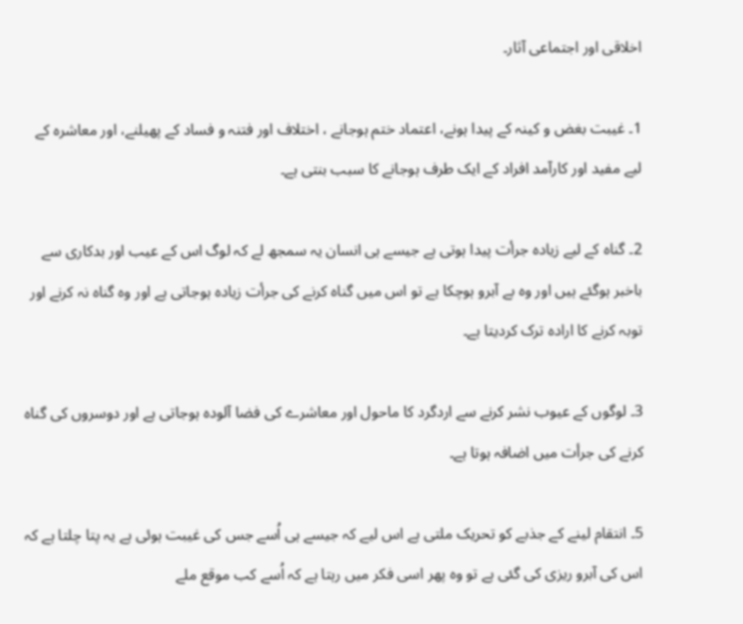اخلاقی اور اجتماعی آثار۔

1۔ غیبت بغض و کینہ کے پیدا ہونے، اعتماد ختم ہوجانے ، اختلاف اور فتنہ و فساد کے پھیلنے، اور معاشرہ کے لیے مفید اور کارآمد افراد کے ایک طرف ہوجانے کا سبب بنتی ہے۔

2۔ گناہ کے لیے زیادہ جرأت پیدا ہوتی ہے جیسے ہی انسان یہ سمجھ لے کہ لوگ اس کے عیب اور بدکاری سے باخبر ہوگئے ہیں اور وہ بے آبرو ہوچکا ہے تو اس میں گناہ کرنے کی جرأت زیادہ ہوجاتی ہے اور وہ گناہ نہ کرنے اور توبہ کرنے کا ارادہ ترک کردیتا ہے۔

3۔ لوگوں کے عیوب نشر کرنے سے اردگرد کا ماحول اور معاشرے کی فضا آلودہ ہوجاتی ہے اور دوسروں کی گناہ کرنے کی جرأت میں اضافہ ہوتا ہے۔

5۔ انتقام لینے کے جذبے کو تحریک ملتی ہے اس لیے کہ جیسے ہی اُسے جس کی غیبت ہوئی ہے یہ پتا چلتا ہے کہ اس کی آبرو ریزی کی گئی ہے تو وہ پھر اسی فکر میں رہتا ہے کہ اُسے کب موقع ملے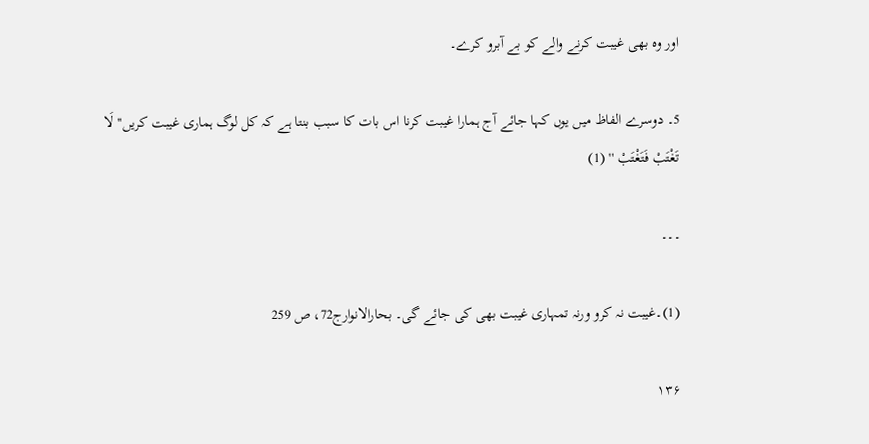اور وہ بھی غیبت کرنے والے کو بے آبرو کرے۔

5۔ دوسرے الفاظ میں یوں کہا جائے آج ہمارا غیبت کرنا اس بات کا سبب بنتا ہے کہ کل لوگ ہماری غیبت کریں''لَا تَغْتَبْ فَتَغْتَبْ '' (1)

۔۔۔

(1)۔غیبت نہ کرو ورنہ تمہاری غیبت بھی کی جائے گی۔ بحارالانوارج72، ص 259

۱۳۶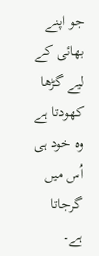جو اپنے بھائی کے لیے گڑھا کھودتا ہے وہ خود ہی اُس میں گرجاتا ہے۔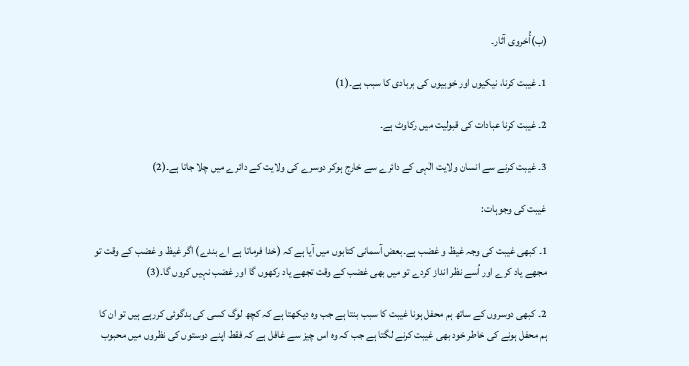(ب)أُخروی آثار۔

1۔ غیبت کرنا، نیکیوں اور خوبیوں کی بربادی کا سبب ہے۔(1)

2۔ غیبت کرنا عبادات کی قبولیت میں رکاوٹ ہے۔

3۔ غیبت کرنے سے انسان ولایت الٰہی کے دائرے سے خارج ہوکر دوسرے کی ولایت کے دائرے میں چلا جاتا ہے۔(2)

غیبت کی وجوہات:

1۔ کبھی غیبت کی وجہ غیظ و غضب ہے۔بعض آسمانی کتابوں میں آیا ہے کہ (خدا فرماتا ہے اے بندے) اگر غیظ و غضب کے وقت تو مجھے یاد کرے اور اُسے نظر انداز کردے تو میں بھی غضب کے وقت تجھے یاد رکھوں گا اور غضب نہیں کروں گا۔(3)

2۔ کبھی دوسروں کے ساتھ ہم محفل ہونا غیبت کا سبب بنتا ہے جب وہ دیکھتا ہے کہ کچھ لوگ کسی کی بدگوئی کررہے ہیں تو ان کا ہم محفل ہونے کی خاطر خود بھی غیبت کرنے لگتا ہے جب کہ وہ اس چیز سے غافل ہے کہ فقط اپنے دوستوں کی نظروں میں محبوب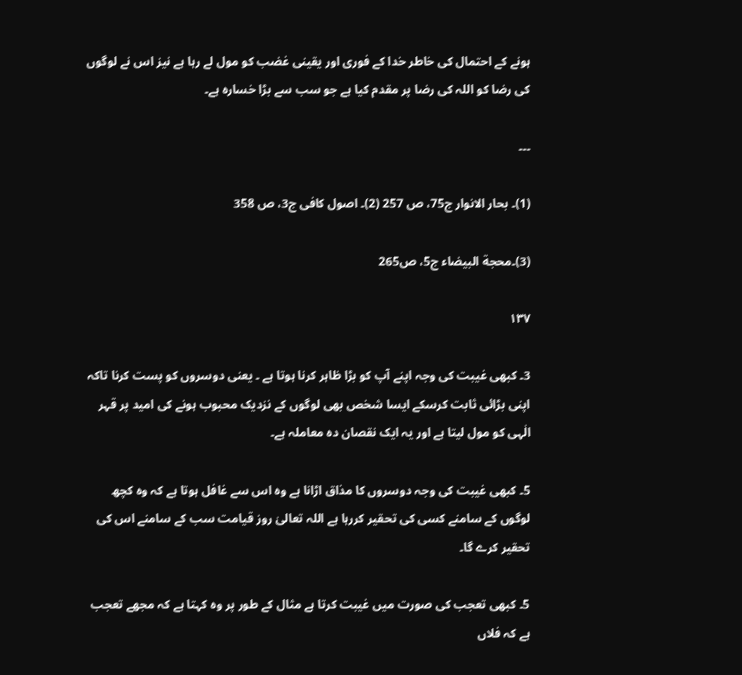ہونے کے احتمال کی خاطر خدا کے فوری اور یقینی غضب کو مول لے رہا ہے نیز اس نے لوگوں کی رضا کو اللہ کی رضا پر مقدم کیا ہے جو سب سے بڑا خسارہ ہے۔

۔۔۔

(1)۔ بحار الانوار ج75، ص 257 (2)۔ اصول کافی ج3، ص 358

(3)۔محجة البیضاء ج5، ص265

۱۳۷

3۔ کبھی غیبت کی وجہ اپنے آپ کو بڑا ظاہر کرنا ہوتا ہے ۔ یعنی دوسروں کو پست کرنا تاکہ اپنی بڑائی ثابت کرسکے ایسا شخص بھی لوگوں کے نزدیک محبوب ہونے کی امید پر قہر الٰہی کو مول لیتا ہے اور یہ ایک نقصان دہ معاملہ ہے۔

5۔ کبھی غیبت کی وجہ دوسروں کا مذاق اڑانا ہے وہ اس سے غافل ہوتا ہے کہ وہ کچھ لوگوں کے سامنے کسی کی تحقیر کررہا ہے اللہ تعالیٰ روز قیامت سب کے سامنے اس کی تحقیر کرے گا۔

5۔ کبھی تعجب کی صورت میں غیبت کرتا ہے مثال کے طور پر وہ کہتا ہے کہ مجھے تعجب ہے کہ فلاں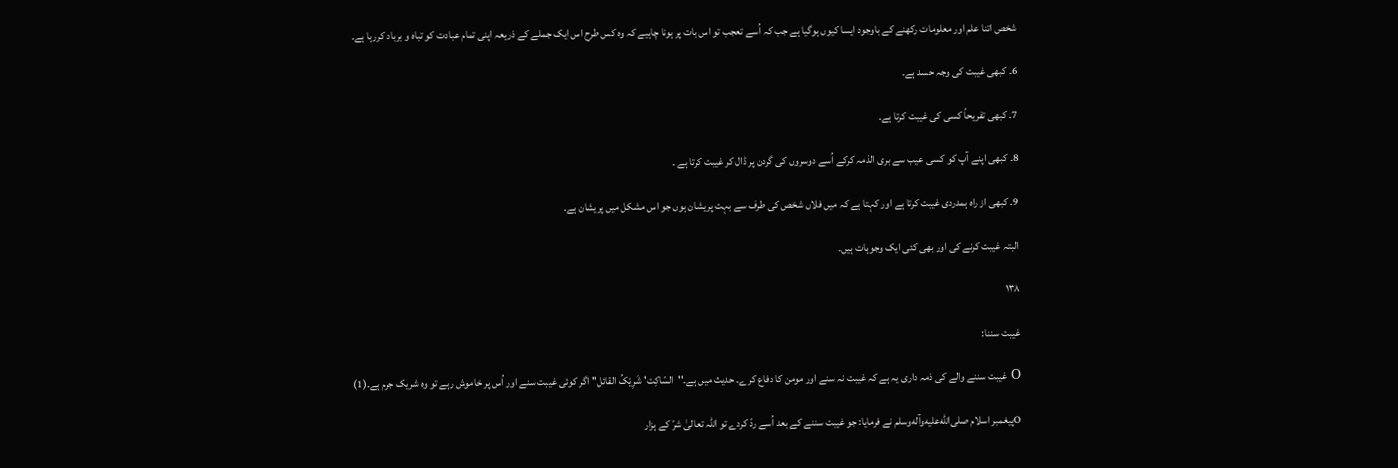شخص اتنا علم اور معلومات رکھنے کے باوجود ایسا کیوں ہوگیا ہے جب کہ اُسے تعجب تو اس بات پر ہونا چاہیے کہ وہ کس طرح اس ایک جملے کے ذریعہ اپنی تمام عبادت کو تباہ و برباد کررہا ہے۔

6۔ کبھی غیبت کی وجہ حسد ہے۔

7۔ کبھی تفریحاً کسی کی غیبت کرتا ہے۔

8۔ کبھی اپنے آپ کو کسی عیب سے بری الذمہ کرکے اُسے دوسروں کی گردن پر ڈال کر غیبت کرتا ہے ۔

9۔ کبھی از راہ ہمدردی غیبت کرتا ہے اور کہتا ہے کہ میں فلاں شخص کی طرف سے بہت پریشان ہوں جو اس مشکل میں پریشان ہے۔

البتہ غیبت کرنے کی اور بھی کئی ایک وجوہات ہیں۔

۱۳۸

غیبت سننا:

O غیبت سننے والے کی ذمہ داری یہ ہے کہ غیبت نہ سنے اور مومن کا دفاع کرے۔ حدیث میں ہے۔''السّاکِت' شَرِیْکُ القائل'' اگر کوئی غیبت سنے اور اُس پر خاموش رہے تو وہ شریک جرم ہے۔(1)

Oپیغمبر اسلام صلى‌الله‌عليه‌وآله‌وسلم نے فرمایا: جو غیبت سننے کے بعد اُسے ردّ کردے تو اللہ تعالیٰ شرّ کے ہزار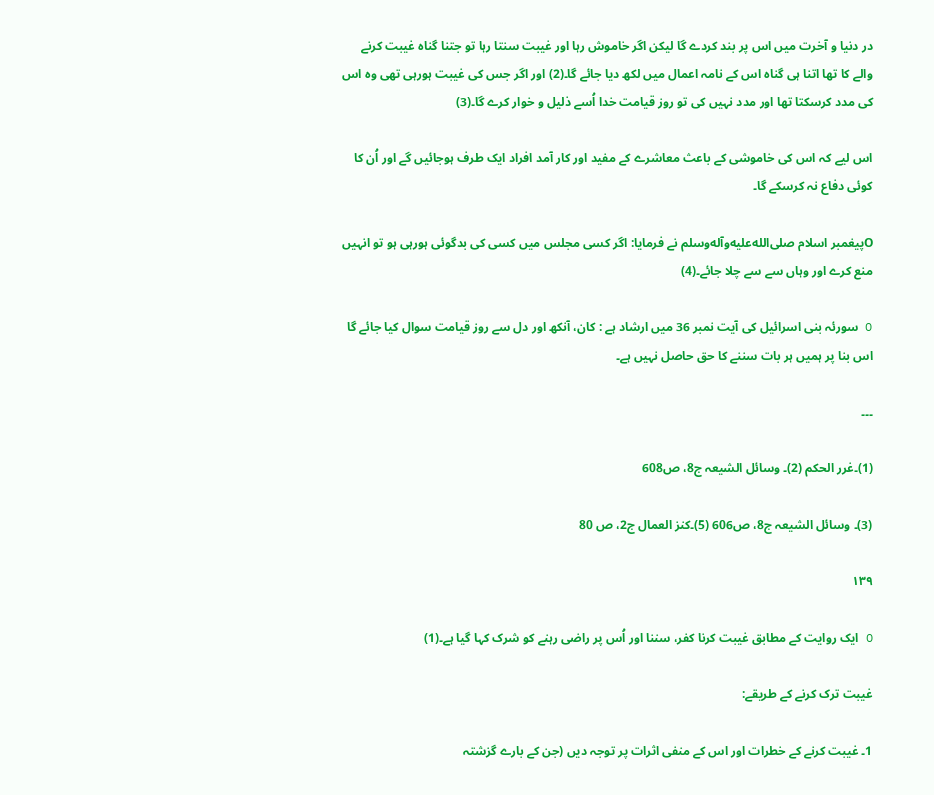در دنیا و آخرت میں اس پر بند کردے گا لیکن اگر خاموش رہا اور غیبت سنتا رہا تو جتنا گناہ غیبت کرنے والے کا تھا اتنا ہی گناہ اس کے نامہ اعمال میں لکھ دیا جائے گا۔(2) اور اگر جس کی غیبت ہورہی تھی وہ اس کی مدد کرسکتا تھا اور مدد نہیں کی تو روز قیامت خدا اُسے ذلیل و خوار کرے گا۔(3)

اس لیے کہ اس کی خاموشی کے باعث معاشرے کے مفید اور کار آمد افراد ایک طرف ہوجائیں گے اور اُن کا کوئی دفاع نہ کرسکے گا۔

Oپیغمبر اسلام صلى‌الله‌عليه‌وآله‌وسلم نے فرمایا: اگر کسی مجلس میں کسی کی بدگوئی ہورہی ہو تو انہیں منع کرے اور وہاں سے سے چلا جائے۔(4)

O سورئہ بنی اسرائیل کی آیت نمبر 36 میں ارشاد ہے : کان، آنکھ اور دل سے روز قیامت سوال کیا جائے گا اس بنا پر ہمیں ہر بات سننے کا حق حاصل نہیں ہے۔

۔۔۔

(1)۔غرر الحکم (2)۔ وسائل الشیعہ ج8، ص608

(3)۔ وسائل الشیعہ ج8، ص606 (5)۔کنز العمال ج2، ص 80

۱۳۹

O ایک روایت کے مطابق غیبت کرنا کفر، سننا اور اُس پر راضی رہنے کو شرک کہا گیا ہے۔(1)

غیبت ترک کرنے کے طریقے:

1۔ غیبت کرنے کے خطرات اور اس کے منفی اثرات پر توجہ دیں (جن کے بارے گزشتہ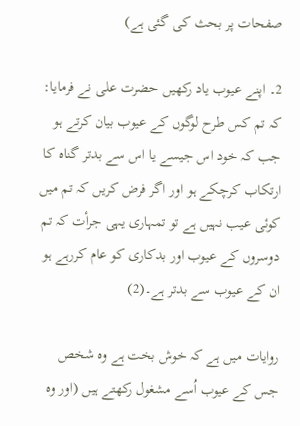صفحات پر بحث کی گئی ہے)

2۔ اپنے عیوب یاد رکھیں حضرت علی نے فرمایا: کہ تم کس طرح لوگوں کے عیوب بیان کرتے ہو جب کہ خود اس جیسے یا اس سے بدتر گناہ کا ارتکاب کرچکے ہو اور اگر فرض کریں کہ تم میں کوئی عیب نہیں ہے تو تمہاری یہی جرأت کہ تم دوسروں کے عیوب اور بدکاری کو عام کررہے ہو ان کے عیوب سے بدتر ہے۔(2)

روایات میں ہے کہ خوش بخت ہے وہ شخص جس کے عیوب اُسے مشغول رکھتے ہیں (اور وہ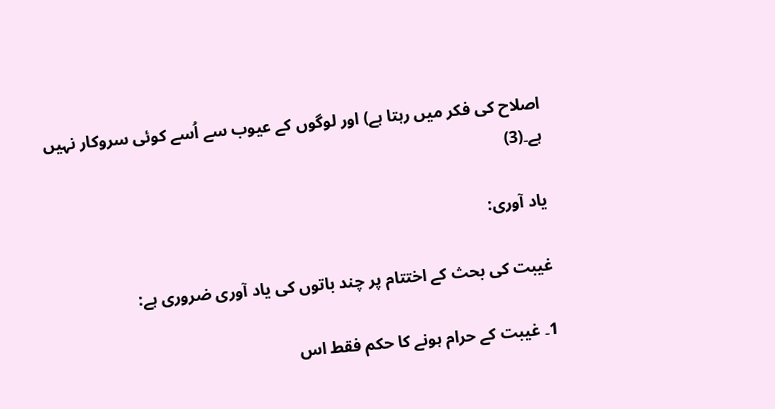اصلاح کی فکر میں رہتا ہے) اور لوگوں کے عیوب سے اُسے کوئی سروکار نہیں ہے۔(3)

یاد آوری:

غیبت کی بحث کے اختتام پر چند باتوں کی یاد آوری ضروری ہے:

1۔ غیبت کے حرام ہونے کا حکم فقط اس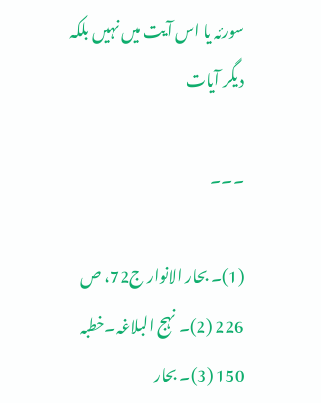سورئہ یا اس آیت میں نہیں بلکہ دیگر آیات

۔۔۔

(1)۔ بحار الانوار ج72، ص 226 (2)۔ نہج البلاغہ۔خطبہ 150 (3)۔ بحار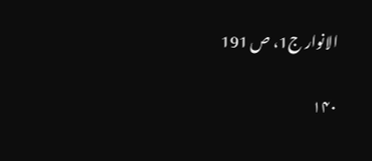الانوار ج1، ص 191

۱۴۰